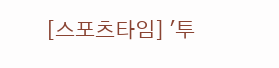[스포츠타임] '투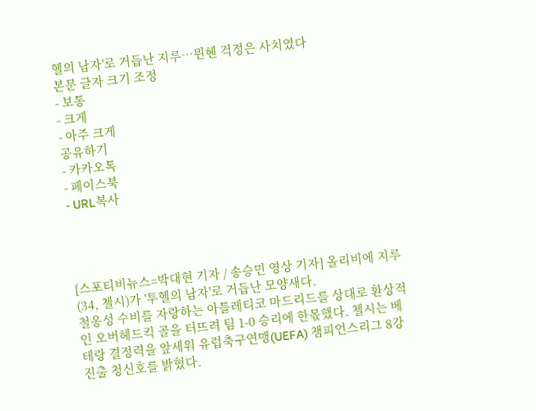헬의 남자'로 거듭난 지루…뮌헨 걱정은 사치였다
본문 글자 크기 조정
- 보통
- 크게
- 아주 크게
공유하기
- 카카오톡
- 페이스북
- URL복사




[스포티비뉴스=박대현 기자 / 송승민 영상 기자] 올리비에 지루(34, 첼시)가 '투헬의 남자'로 거듭난 모양새다.
철옹성 수비를 자랑하는 아틀레티코 마드리드를 상대로 환상적인 오버헤드킥 골을 터뜨려 팀 1-0 승리에 한몫했다. 첼시는 베테랑 결정력을 앞세워 유럽축구연맹(UEFA) 챔피언스리그 8강 진출 청신호를 밝혔다.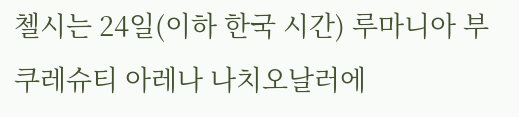첼시는 24일(이하 한국 시간) 루마니아 부쿠레슈티 아레나 나치오날러에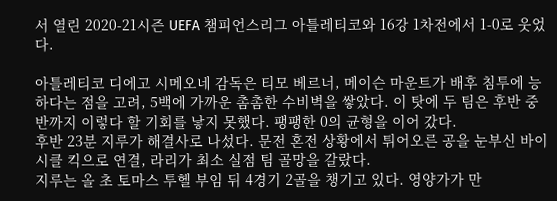서 열린 2020-21시즌 UEFA 챔피언스리그 아틀레티코와 16강 1차전에서 1-0로 웃었다.

아틀레티코 디에고 시메오네 감독은 티모 베르너, 메이슨 마운트가 배후 침투에 능하다는 점을 고려, 5백에 가까운 촘촘한 수비벽을 쌓았다. 이 탓에 두 팀은 후반 중반까지 이렇다 할 기회를 낳지 못했다. 팽팽한 0의 균형을 이어 갔다.
후반 23분 지루가 해결사로 나섰다. 문전 혼전 상황에서 튀어오른 공을 눈부신 바이시클 킥으로 연결, 라리가 최소 실점 팀 골망을 갈랐다.
지루는 올 초 토마스 투헬 부임 뒤 4경기 2골을 챙기고 있다. 영양가가 만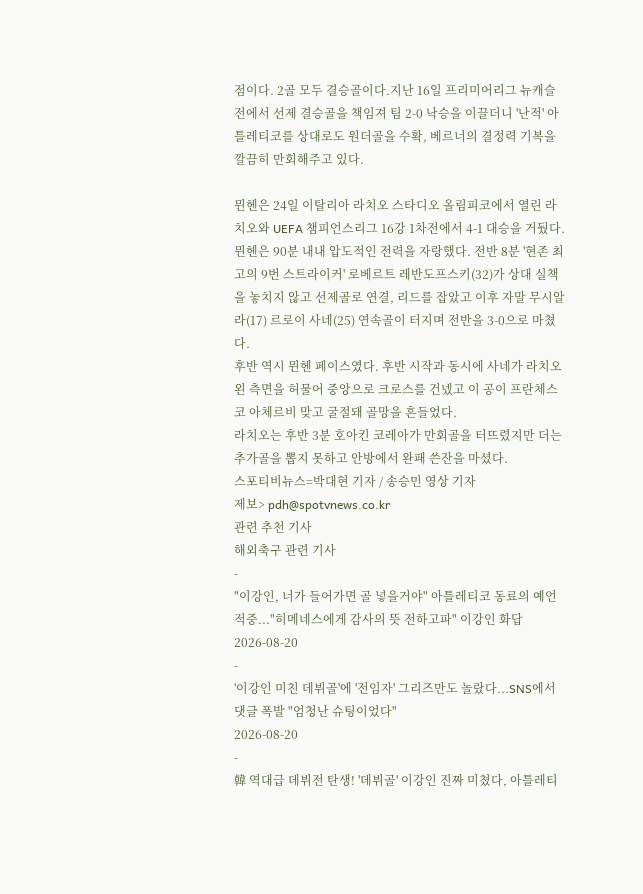점이다. 2골 모두 결승골이다.지난 16일 프리미어리그 뉴캐슬 전에서 선제 결승골을 책임져 팀 2-0 낙승을 이끌더니 '난적' 아틀레티코를 상대로도 원더골을 수확, 베르너의 결정력 기복을 깔끔히 만회해주고 있다.

뮌헨은 24일 이탈리아 라치오 스타디오 올림피코에서 열린 라치오와 UEFA 챔피언스리그 16강 1차전에서 4-1 대승을 거뒀다.
뮌헨은 90분 내내 압도적인 전력을 자랑했다. 전반 8분 '현존 최고의 9번 스트라이커' 로베르트 레반도프스키(32)가 상대 실책을 놓치지 않고 선제골로 연결, 리드를 잡았고 이후 자말 무시알라(17) 르로이 사네(25) 연속골이 터지며 전반을 3-0으로 마쳤다.
후반 역시 뮌헨 페이스였다. 후반 시작과 동시에 사네가 라치오 왼 측면을 허물어 중앙으로 크로스를 건넸고 이 공이 프란체스코 아체르비 맞고 굴절돼 골망을 흔들었다.
라치오는 후반 3분 호아킨 코레아가 만회골을 터뜨렸지만 더는 추가골을 뽑지 못하고 안방에서 완패 쓴잔을 마셨다.
스포티비뉴스=박대현 기자 / 송승민 영상 기자
제보> pdh@spotvnews.co.kr
관련 추천 기사
해외축구 관련 기사
-
"이강인, 너가 들어가면 골 넣을거야" 아틀레티코 동료의 예언 적중..."히메네스에게 감사의 뜻 전하고파" 이강인 화답
2026-08-20
-
'이강인 미친 데뷔골'에 '전임자' 그리즈만도 놀랐다...SNS에서 댓글 폭발 "엄청난 슈팅이었다"
2026-08-20
-
韓 역대급 데뷔전 탄생! '데뷔골' 이강인 진짜 미쳤다, 아틀레티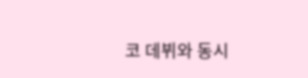코 데뷔와 동시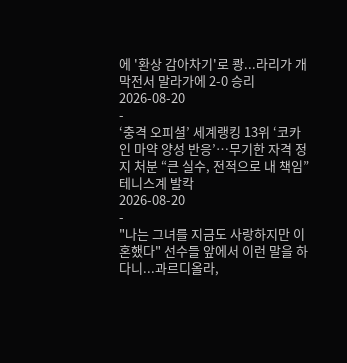에 '환상 감아차기'로 쾅...라리가 개막전서 말라가에 2-0 승리
2026-08-20
-
‘충격 오피셜’ 세계랭킹 13위 ‘코카인 마약 양성 반응’…무기한 자격 정지 처분 “큰 실수, 전적으로 내 책임” 테니스계 발칵
2026-08-20
-
"나는 그녀를 지금도 사랑하지만 이혼했다" 선수들 앞에서 이런 말을 하다니...과르디올라,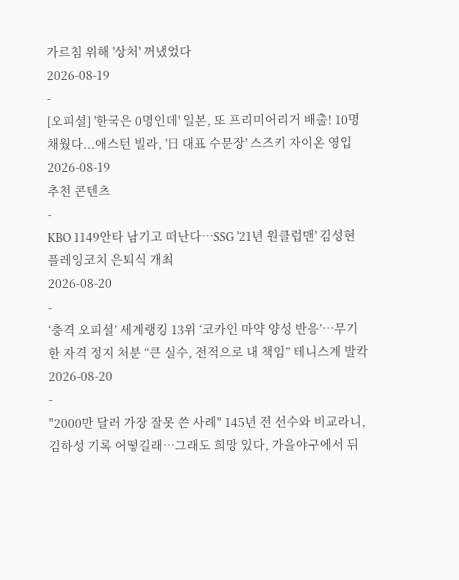가르침 위해 '상처' 꺼냈었다
2026-08-19
-
[오피셜] '한국은 0명인데' 일본, 또 프리미어리거 배출! 10명 채웠다...애스턴 빌라, '日 대표 수문장' 스즈키 자이온 영입
2026-08-19
추천 콘텐츠
-
KBO 1149안타 남기고 떠난다…SSG '21년 원클럽맨' 김성현 플레잉코치 은퇴식 개최
2026-08-20
-
‘충격 오피셜’ 세계랭킹 13위 ‘코카인 마약 양성 반응’…무기한 자격 정지 처분 “큰 실수, 전적으로 내 책임” 테니스계 발칵
2026-08-20
-
"2000만 달러 가장 잘못 쓴 사례" 145년 전 선수와 비교라니, 김하성 기록 어떻길래…그래도 희망 있다, 가을야구에서 뒤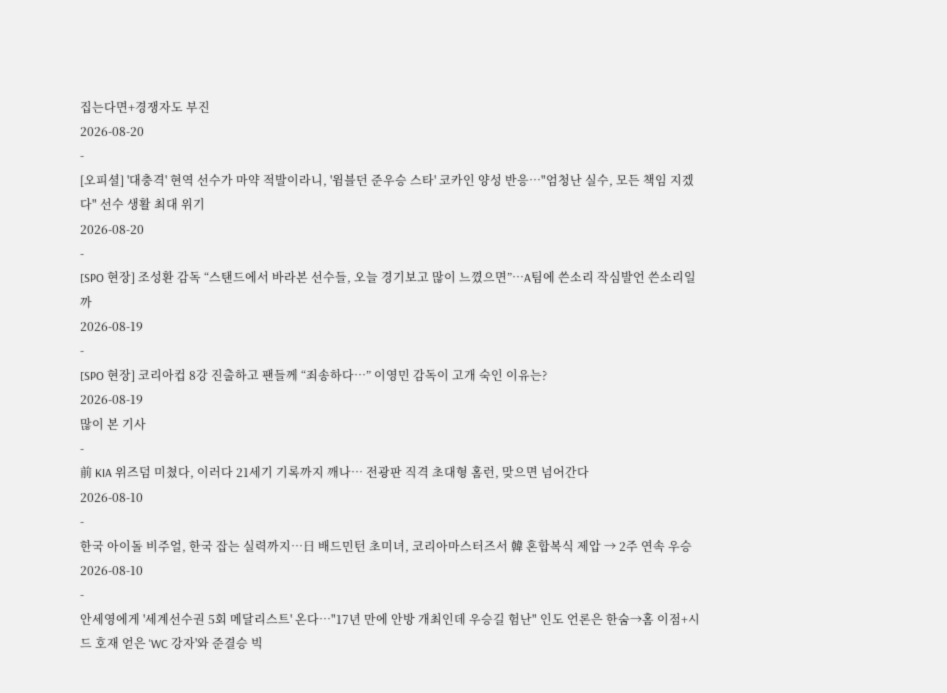집는다면+경쟁자도 부진
2026-08-20
-
[오피셜] '대충격' 현역 선수가 마약 적발이라니, '윔블던 준우승 스타' 코카인 양성 반응…"엄청난 실수, 모든 책임 지겠다" 선수 생활 최대 위기
2026-08-20
-
[SPO 현장] 조성환 감독 “스탠드에서 바라본 선수들, 오늘 경기보고 많이 느꼈으면”…A팀에 쓴소리 작심발언 쓴소리일까
2026-08-19
-
[SPO 현장] 코리아컵 8강 진출하고 팬들께 “죄송하다…” 이영민 감독이 고개 숙인 이유는?
2026-08-19
많이 본 기사
-
前 KIA 위즈덤 미쳤다, 이러다 21세기 기록까지 깨나… 전광판 직격 초대형 홈런, 맞으면 넘어간다
2026-08-10
-
한국 아이돌 비주얼, 한국 잡는 실력까지…日 배드민턴 초미녀, 코리아마스터즈서 韓 혼합복식 제압 → 2주 연속 우승
2026-08-10
-
안세영에게 '세계선수권 5회 메달리스트' 온다…"17년 만에 안방 개최인데 우승길 험난" 인도 언론은 한숨→홈 이점+시드 호재 얻은 'WC 강자'와 준결승 빅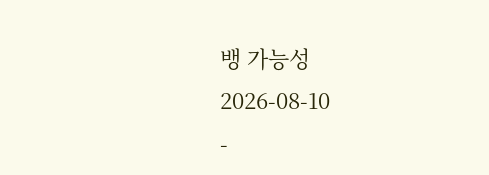뱅 가능성
2026-08-10
-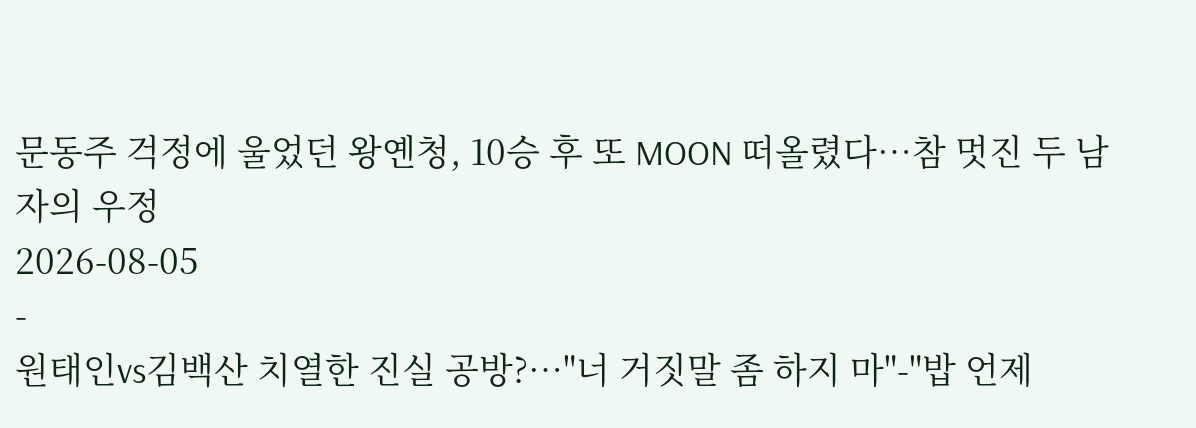문동주 걱정에 울었던 왕옌청, 10승 후 또 MOON 떠올렸다…참 멋진 두 남자의 우정
2026-08-05
-
원태인vs김백산 치열한 진실 공방?…"너 거짓말 좀 하지 마"-"밥 언제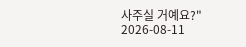사주실 거예요?"
2026-08-11